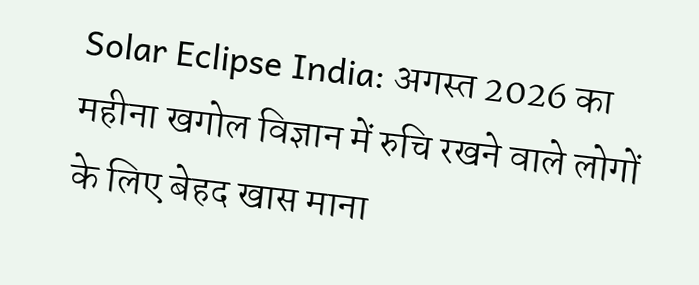Solar Eclipse India: अगस्त 2026 का महीना खगोल विज्ञान में रुचि रखने वाले लोगों के लिए बेहद खास माना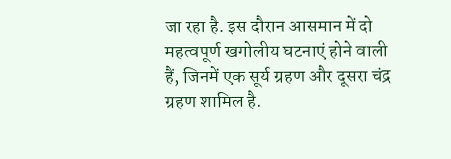जा रहा है. इस दौरान आसमान में दो महत्वपूर्ण खगोलीय घटनाएं होने वाली हैं, जिनमें एक सूर्य ग्रहण और दूसरा चंद्र ग्रहण शामिल है.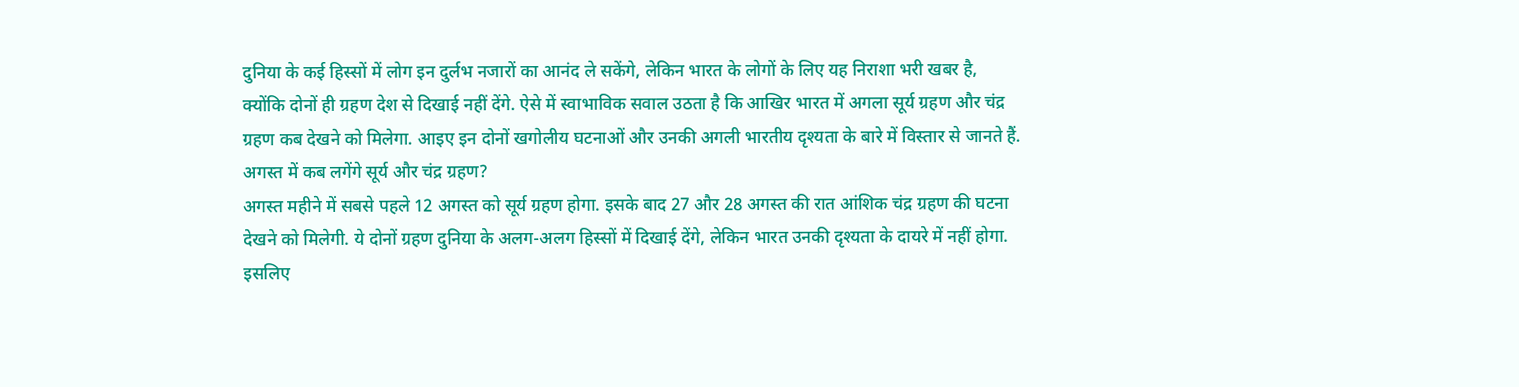दुनिया के कई हिस्सों में लोग इन दुर्लभ नजारों का आनंद ले सकेंगे, लेकिन भारत के लोगों के लिए यह निराशा भरी खबर है, क्योंकि दोनों ही ग्रहण देश से दिखाई नहीं देंगे. ऐसे में स्वाभाविक सवाल उठता है कि आखिर भारत में अगला सूर्य ग्रहण और चंद्र ग्रहण कब देखने को मिलेगा. आइए इन दोनों खगोलीय घटनाओं और उनकी अगली भारतीय दृश्यता के बारे में विस्तार से जानते हैं.
अगस्त में कब लगेंगे सूर्य और चंद्र ग्रहण?
अगस्त महीने में सबसे पहले 12 अगस्त को सूर्य ग्रहण होगा. इसके बाद 27 और 28 अगस्त की रात आंशिक चंद्र ग्रहण की घटना देखने को मिलेगी. ये दोनों ग्रहण दुनिया के अलग-अलग हिस्सों में दिखाई देंगे, लेकिन भारत उनकी दृश्यता के दायरे में नहीं होगा. इसलिए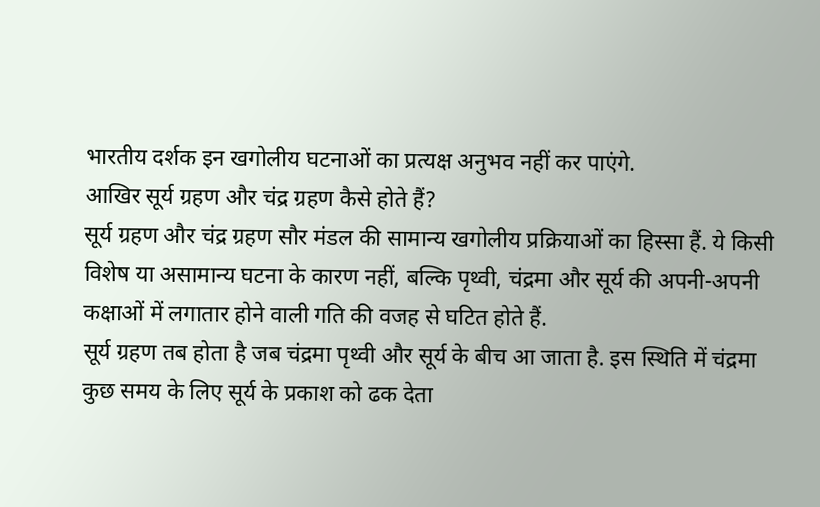भारतीय दर्शक इन खगोलीय घटनाओं का प्रत्यक्ष अनुभव नहीं कर पाएंगे.
आखिर सूर्य ग्रहण और चंद्र ग्रहण कैसे होते हैं?
सूर्य ग्रहण और चंद्र ग्रहण सौर मंडल की सामान्य खगोलीय प्रक्रियाओं का हिस्सा हैं. ये किसी विशेष या असामान्य घटना के कारण नहीं, बल्कि पृथ्वी, चंद्रमा और सूर्य की अपनी-अपनी कक्षाओं में लगातार होने वाली गति की वजह से घटित होते हैं.
सूर्य ग्रहण तब होता है जब चंद्रमा पृथ्वी और सूर्य के बीच आ जाता है. इस स्थिति में चंद्रमा कुछ समय के लिए सूर्य के प्रकाश को ढक देता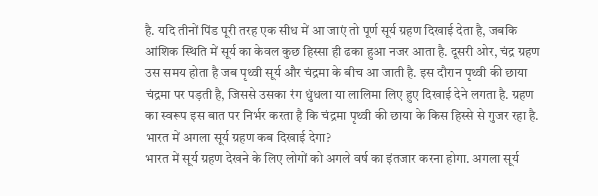है. यदि तीनों पिंड पूरी तरह एक सीध में आ जाएं तो पूर्ण सूर्य ग्रहण दिखाई देता है, जबकि आंशिक स्थिति में सूर्य का केवल कुछ हिस्सा ही ढका हुआ नजर आता है. दूसरी ओर, चंद्र ग्रहण उस समय होता है जब पृथ्वी सूर्य और चंद्रमा के बीच आ जाती है. इस दौरान पृथ्वी की छाया चंद्रमा पर पड़ती है, जिससे उसका रंग धुंधला या लालिमा लिए हुए दिखाई देने लगता है. ग्रहण का स्वरूप इस बात पर निर्भर करता है कि चंद्रमा पृथ्वी की छाया के किस हिस्से से गुजर रहा है.
भारत में अगला सूर्य ग्रहण कब दिखाई देगा?
भारत में सूर्य ग्रहण देखने के लिए लोगों को अगले वर्ष का इंतजार करना होगा. अगला सूर्य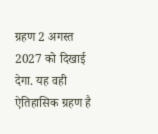ग्रहण 2 अगस्त 2027 को दिखाई देगा. यह वही ऐतिहासिक ग्रहण है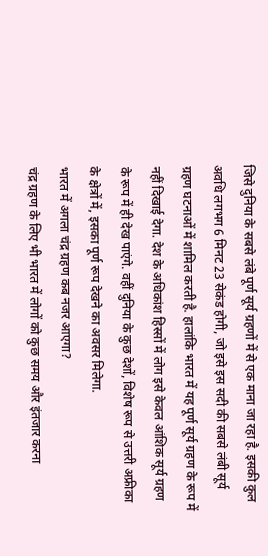जिसे दुनिया के सबसे लंबे पूर्ण सूर्य ग्रहणों में से एक माना जा रहा है. इसकी कुल अवधि लगभग 6 मिनट 23 सेकंड होगी, जो इसे इस सदी की सबसे लंबी सूर्य ग्रहण घटनाओं में शामिल करती है. हालांकि भारत में यह पूर्ण सूर्य ग्रहण के रूप में नहीं दिखाई देगा. देश के अधिकांश हिस्सों में लोग इसे केवल आंशिक सूर्य ग्रहण के रूप में ही देख पाएंगे. वहीं दुनिया के कुछ देशों, विशेष रूप से उत्तरी अफ्रीका के क्षेत्रों में, इसका पूर्ण रूप देखने का अवसर मिलेगा.
भारत में अगला चंद्र ग्रहण कब नजर आएगा?
चंद्र ग्रहण के लिए भी भारत में लोगों को कुछ समय और इंतजार करना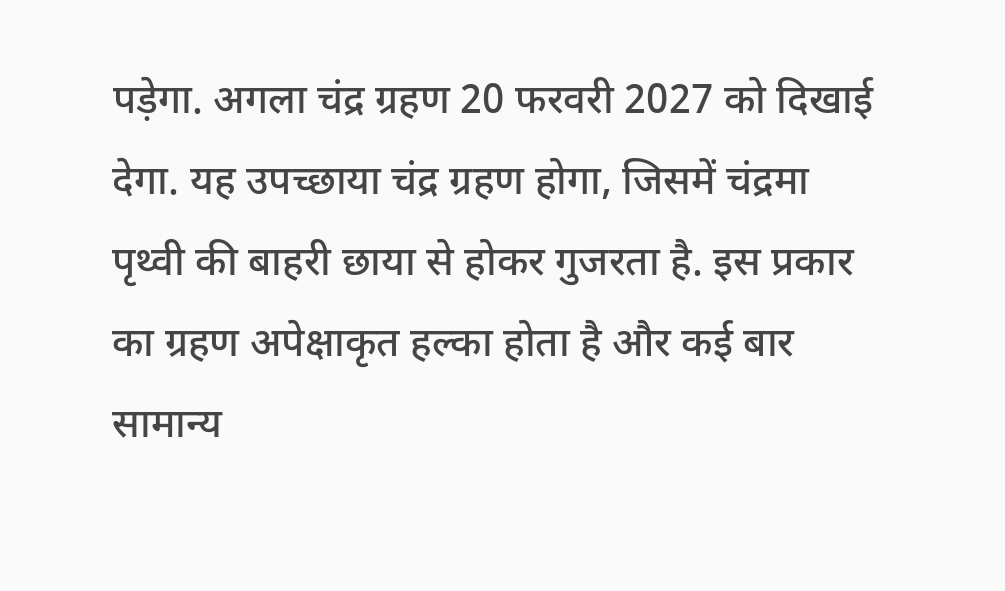पड़ेगा. अगला चंद्र ग्रहण 20 फरवरी 2027 को दिखाई देगा. यह उपच्छाया चंद्र ग्रहण होगा, जिसमें चंद्रमा पृथ्वी की बाहरी छाया से होकर गुजरता है. इस प्रकार का ग्रहण अपेक्षाकृत हल्का होता है और कई बार सामान्य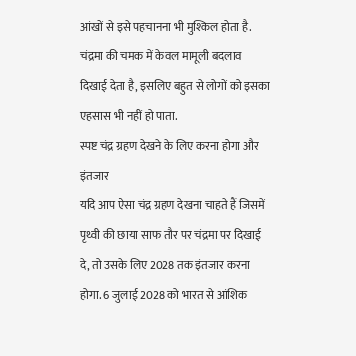आंखों से इसे पहचानना भी मुश्किल होता है. चंद्रमा की चमक में केवल मामूली बदलाव दिखाई देता है, इसलिए बहुत से लोगों को इसका एहसास भी नहीं हो पाता.
स्पष्ट चंद्र ग्रहण देखने के लिए करना होगा और इंतजार
यदि आप ऐसा चंद्र ग्रहण देखना चाहते हैं जिसमें पृथ्वी की छाया साफ तौर पर चंद्रमा पर दिखाई दे, तो उसके लिए 2028 तक इंतजार करना होगा. 6 जुलाई 2028 को भारत से आंशिक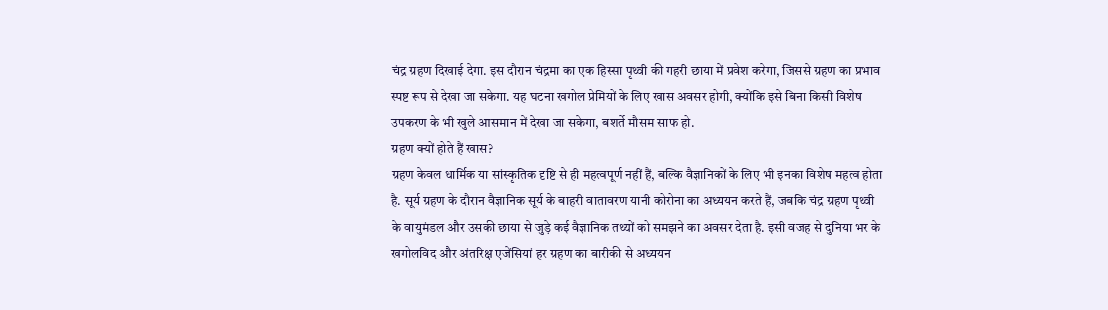चंद्र ग्रहण दिखाई देगा. इस दौरान चंद्रमा का एक हिस्सा पृथ्वी की गहरी छाया में प्रवेश करेगा, जिससे ग्रहण का प्रभाव स्पष्ट रूप से देखा जा सकेगा. यह घटना खगोल प्रेमियों के लिए खास अवसर होगी, क्योंकि इसे बिना किसी विशेष उपकरण के भी खुले आसमान में देखा जा सकेगा, बशर्ते मौसम साफ हो.
ग्रहण क्यों होते हैं खास?
ग्रहण केवल धार्मिक या सांस्कृतिक दृष्टि से ही महत्वपूर्ण नहीं हैं, बल्कि वैज्ञानिकों के लिए भी इनका विशेष महत्व होता है. सूर्य ग्रहण के दौरान वैज्ञानिक सूर्य के बाहरी वातावरण यानी कोरोना का अध्ययन करते हैं, जबकि चंद्र ग्रहण पृथ्वी के वायुमंडल और उसकी छाया से जुड़े कई वैज्ञानिक तथ्यों को समझने का अवसर देता है. इसी वजह से दुनिया भर के खगोलविद और अंतरिक्ष एजेंसियां हर ग्रहण का बारीकी से अध्ययन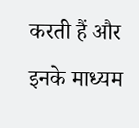करती हैं और इनके माध्यम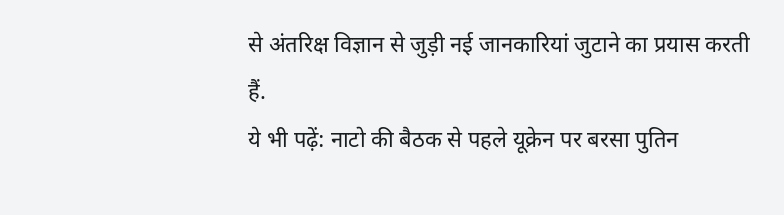से अंतरिक्ष विज्ञान से जुड़ी नई जानकारियां जुटाने का प्रयास करती हैं.
ये भी पढ़ें: नाटो की बैठक से पहले यूक्रेन पर बरसा पुतिन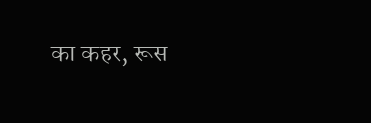का कहर, रूस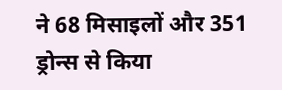ने 68 मिसाइलों और 351 ड्रोन्स से किया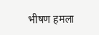भीषण हमला